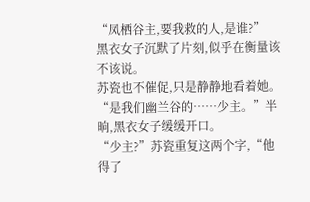“凤栖谷主,要我救的人,是谁?”
黑衣女子沉默了片刻,似乎在衡量该不该说。
苏瓷也不催促,只是静静地看着她。
“是我们幽兰谷的……少主。”半晌,黑衣女子缓缓开口。
“少主?”苏瓷重复这两个字,“他得了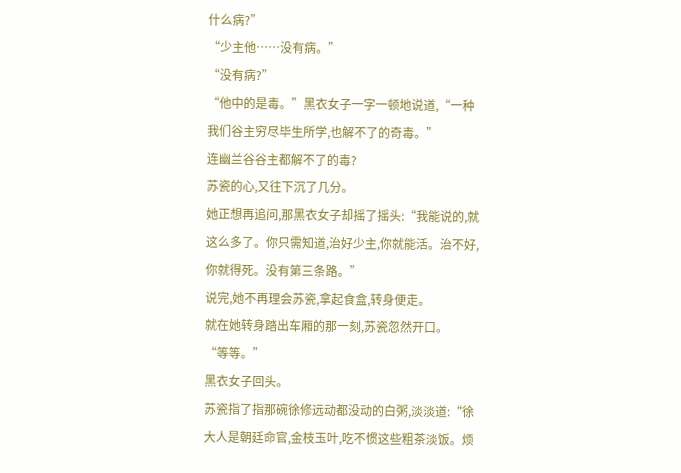什么病?”
“少主他……没有病。”
“没有病?”
“他中的是毒。”黑衣女子一字一顿地说道,“一种我们谷主穷尽毕生所学,也解不了的奇毒。”
连幽兰谷谷主都解不了的毒?
苏瓷的心,又往下沉了几分。
她正想再追问,那黑衣女子却摇了摇头:“我能说的,就这么多了。你只需知道,治好少主,你就能活。治不好,你就得死。没有第三条路。”
说完,她不再理会苏瓷,拿起食盒,转身便走。
就在她转身踏出车厢的那一刻,苏瓷忽然开口。
“等等。”
黑衣女子回头。
苏瓷指了指那碗徐修远动都没动的白粥,淡淡道:“徐大人是朝廷命官,金枝玉叶,吃不惯这些粗茶淡饭。烦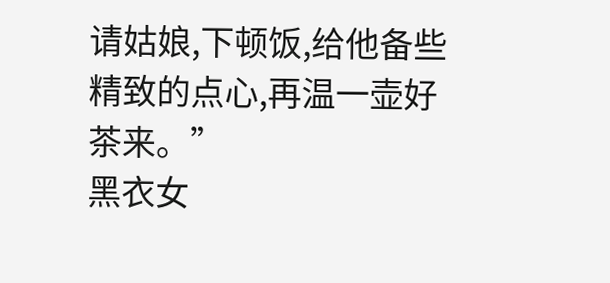请姑娘,下顿饭,给他备些精致的点心,再温一壶好茶来。”
黑衣女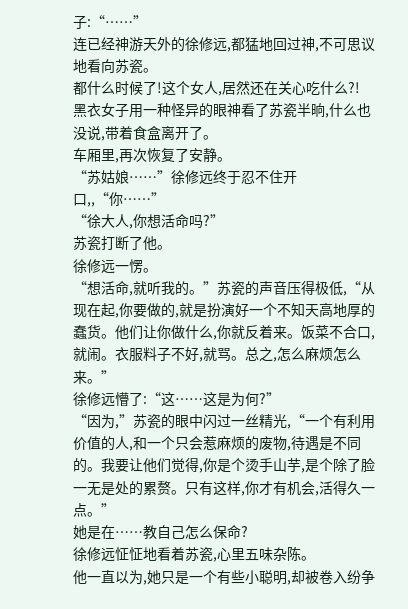子:“……”
连已经神游天外的徐修远,都猛地回过神,不可思议地看向苏瓷。
都什么时候了!这个女人,居然还在关心吃什么?!
黑衣女子用一种怪异的眼神看了苏瓷半晌,什么也没说,带着食盒离开了。
车厢里,再次恢复了安静。
“苏姑娘……”徐修远终于忍不住开口,,“你……”
“徐大人,你想活命吗?”
苏瓷打断了他。
徐修远一愣。
“想活命,就听我的。”苏瓷的声音压得极低,“从现在起,你要做的,就是扮演好一个不知天高地厚的蠢货。他们让你做什么,你就反着来。饭菜不合口,就闹。衣服料子不好,就骂。总之,怎么麻烦怎么来。”
徐修远懵了:“这……这是为何?”
“因为,”苏瓷的眼中闪过一丝精光,“一个有利用价值的人,和一个只会惹麻烦的废物,待遇是不同的。我要让他们觉得,你是个烫手山芋,是个除了脸一无是处的累赘。只有这样,你才有机会,活得久一点。”
她是在……教自己怎么保命?
徐修远怔怔地看着苏瓷,心里五味杂陈。
他一直以为,她只是一个有些小聪明,却被卷入纷争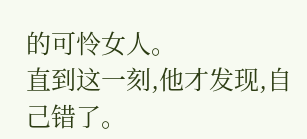的可怜女人。
直到这一刻,他才发现,自己错了。